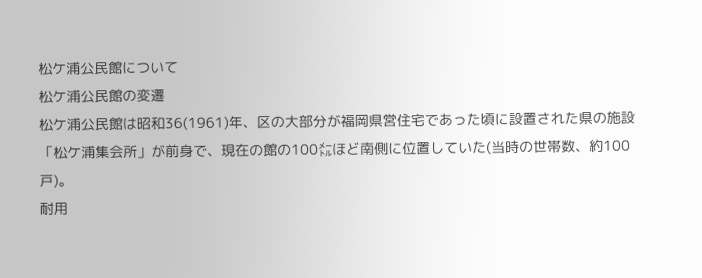松ケ浦公民館について
松ケ浦公民館の変遷
松ケ浦公民館は昭和36(1961)年、区の大部分が福岡県営住宅であった頃に設置された県の施設
「松ケ浦集会所」が前身で、現在の館の100㍍ほど南側に位置していた(当時の世帯数、約100戸)。
耐用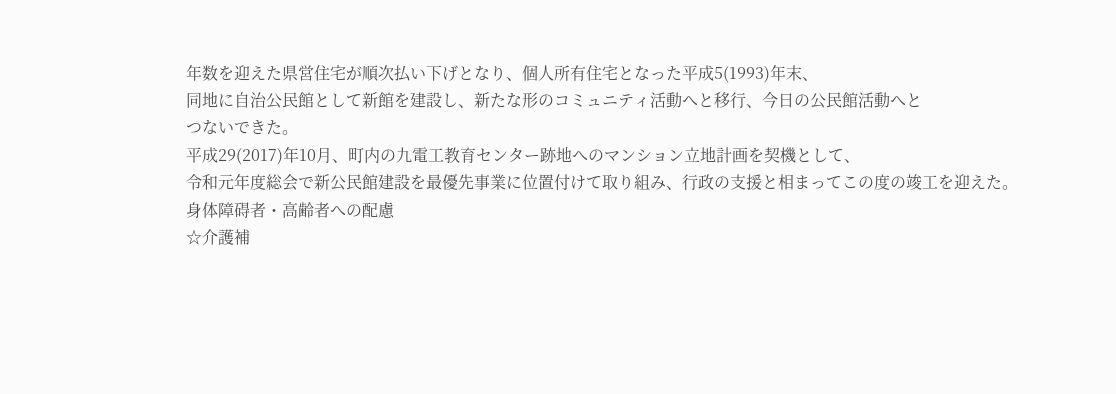年数を迎えた県営住宅が順次払い下げとなり、個人所有住宅となった平成5(1993)年末、
同地に自治公民館として新館を建設し、新たな形のコミュニティ活動へと移行、今日の公民館活動へと
つないできた。
平成29(2017)年10月、町内の九電工教育センター跡地へのマンション立地計画を契機として、
令和元年度総会で新公民館建設を最優先事業に位置付けて取り組み、行政の支援と相まってこの度の竣工を迎えた。
身体障碍者・高齢者への配慮
☆介護補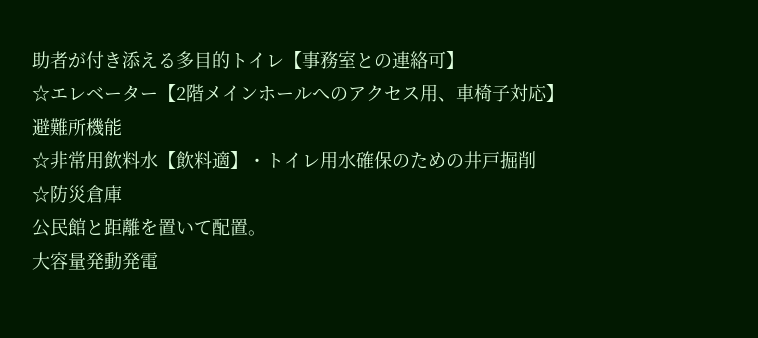助者が付き添える多目的トイレ【事務室との連絡可】
☆エレベーター【2階メインホールへのアクセス用、車椅子対応】
避難所機能
☆非常用飲料水【飲料適】・トイレ用水確保のための井戸掘削
☆防災倉庫
公民館と距離を置いて配置。
大容量発動発電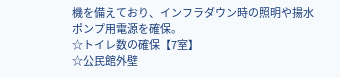機を備えており、インフラダウン時の照明や揚水ポンプ用電源を確保。
☆トイレ数の確保【7室】
☆公民館外壁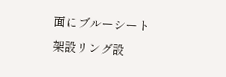面にブルーシート架設リング設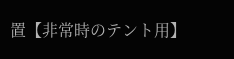置【非常時のテント用】